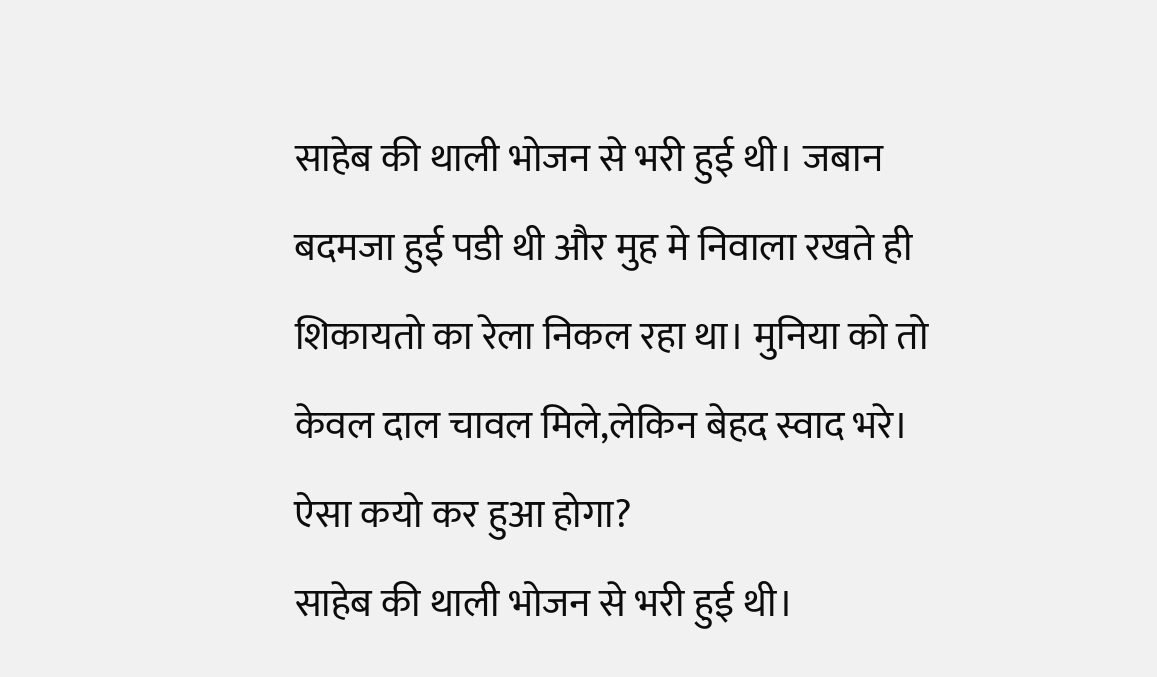साहेब की थाली भोजन से भरी हुई थी। जबान बदमजा हुई पडी थी और मुह मे निवाला रखते ही शिकायतो का रेला निकल रहा था। मुनिया को तो केवल दाल चावल मिले,लेकिन बेहद स्वाद भरे। ऐसा कयो कर हुआ होगा?
साहेब की थाली भोजन से भरी हुई थी।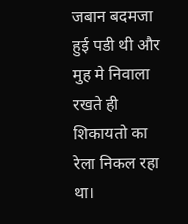जबान बदमजा हुई पडी थी और मुह मे निवाला रखते ही शिकायतो का रेला निकल रहा था।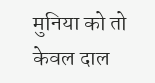मुनिया को तो केवल दाल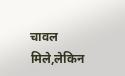चावल मिले,लेकिन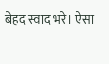बेहद स्वाद भरे। ऐसा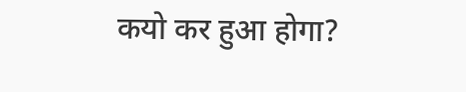कयो कर हुआ होगा?